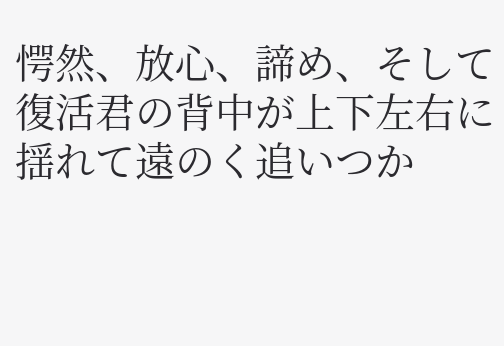愕然、放心、諦め、そして復活君の背中が上下左右に揺れて遠のく追いつか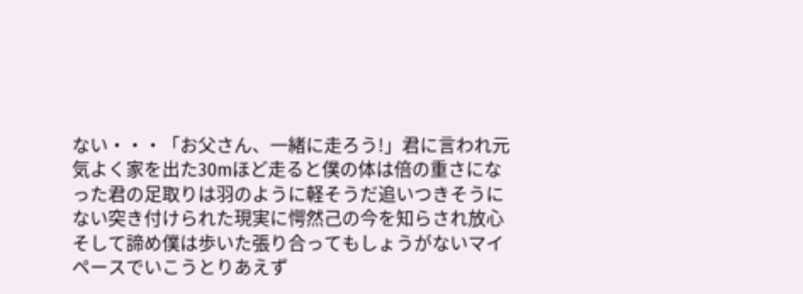ない・・・「お父さん、一緒に走ろう!」君に言われ元気よく家を出た30mほど走ると僕の体は倍の重さになった君の足取りは羽のように軽そうだ追いつきそうにない突き付けられた現実に愕然己の今を知らされ放心そして諦め僕は歩いた張り合ってもしょうがないマイペースでいこうとりあえず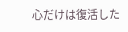心だけは復活した